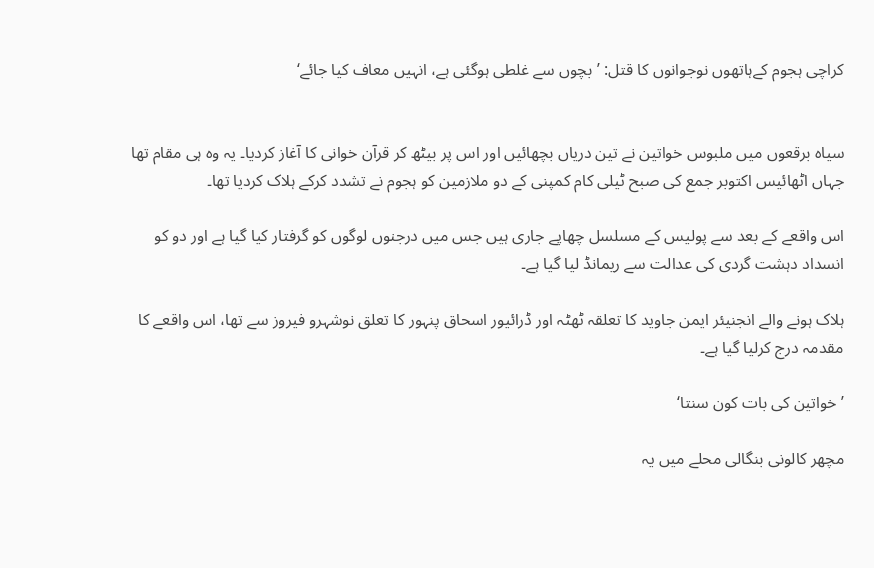کراچی ہجوم کےہاتھوں نوجوانوں کا قتل: ’بچوں سے غلطی ہوگئی ہے، انہیں معاف کیا جائے‘


سیاہ برقعوں میں ملبوس خواتین نے تین دریاں بچھائیں اور اس پر بیٹھ کر قرآن خوانی کا آغاز کردیا۔ یہ وہ ہی مقام تھا جہاں اٹھائیس اکتوبر جمع کی صبح ٹیلی کام کمپنی کے دو ملازمین کو ہجوم نے تشدد کرکے ہلاک کردیا تھا۔

اس واقعے کے بعد سے پولیس کے مسلسل چھاپے جاری ہیں جس میں درجنوں لوگوں کو گرفتار کیا گیا ہے اور دو کو انسداد دہشت گردی کی عدالت سے ریمانڈ لیا گیا ہے۔

ہلاک ہونے والے انجنیئر ایمن جاوید کا تعلقہ ٹھٹہ اور ڈرائیور اسحاق پنہور کا تعلق نوشہرو فیروز سے تھا، اس واقعے کا مقدمہ درج کرلیا گیا ہے۔

’خواتین کی بات کون سنتا‘

مچھر کالونی بنگالی محلے میں یہ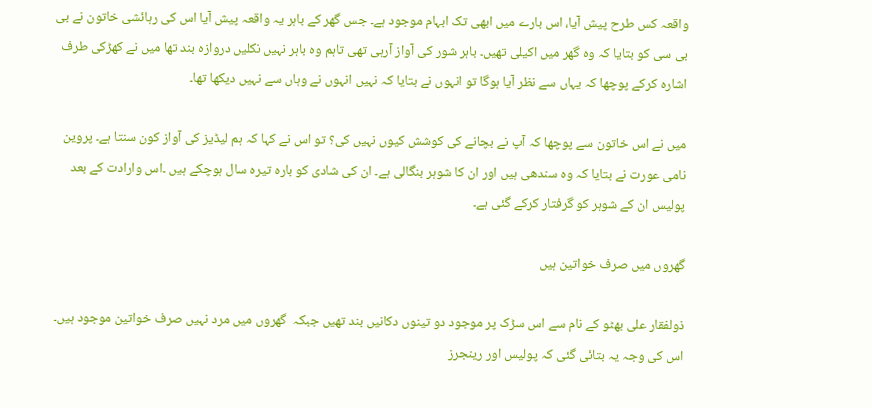واقعہ کس طرح پیش آیا، اس بارے میں ابھی تک ابہام موجود ہے۔ جس گھر کے باہر یہ واقعہ پیش آیا اس کی رہائشی خاتون نے بی بی سی کو بتایا کہ وہ گھر میں اکیلی تھیں۔ باہر شور کی آواز آرہی تھی تاہم وہ باہر نہیں نکلیں دروازہ بند تھا میں نے کھڑکی طرف اشارہ کرکے پوچھا کہ یہاں سے نظر آیا ہوگا تو انہوں نے بتایا کہ نہیں انہوں نے وہاں سے نہیں دیکھا تھا۔

میں نے اس خاتون سے پوچھا کہ آپ نے بچانے کی کوشش کیوں نہیں کی؟ تو اس نے کہا کہ ہم لیڈیز کی آواز کون سنتا ہے۔ پروین نامی عورت نے بتایا کہ وہ سندھی ہیں اور ان کا شوہر بنگالی ہے۔ ان کی شادی کو بارہ تیرہ سال ہوچکے ہیں ۔اس وارادت کے بعد پولیس ان کے شوہر کو گرفتار کرکے گئی ہے۔

گھروں میں صرف خواتین ہیں

ذولفقار علی بھٹو کے نام سے اس سڑک پر موجود دو تینوں دکانیں بند تھیں جبکہ  گھروں میں مرد نہیں صرف خواتین موجود ہیں۔ اس کی وجہ یہ بتائی گئی کہ پولیس اور رینجرز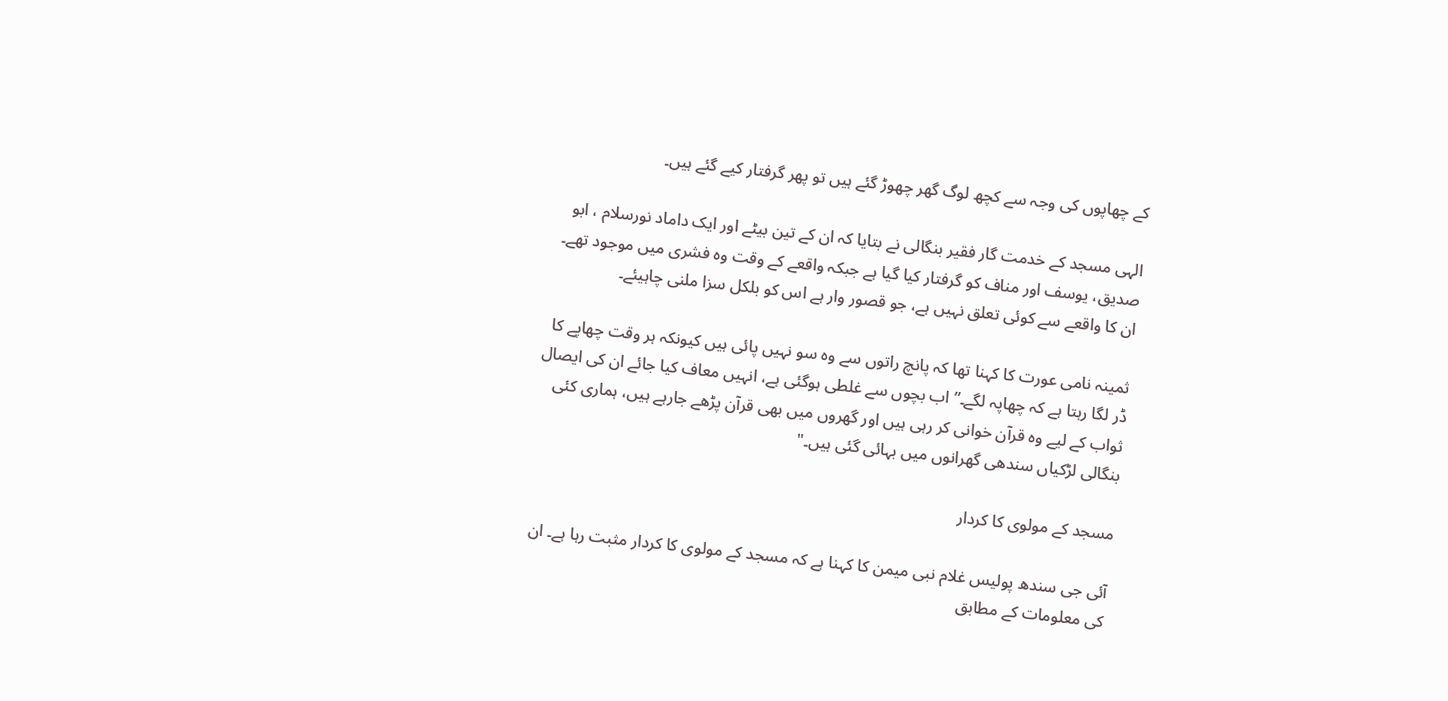کے چھاپوں کی وجہ سے کچھ لوگ گھر چھوڑ گئے ہیں تو پھر گرفتار کیے گئے ہیں۔

الہی مسجد کے خدمت گار فقیر بنگالی نے بتایا کہ ان کے تین بیٹے اور ایک داماد نورسلام ، ابو صدیق، یوسف اور مناف کو گرفتار کیا گیا ہے جبکہ واقعے کے وقت وہ فشری میں موجود تھے۔ ان کا واقعے سے کوئی تعلق نہیں ہے، جو قصور وار ہے اس کو بلکل سزا ملنی چاہیئے۔

ثمینہ نامی عورت کا کہنا تھا کہ پانچ راتوں سے وہ سو نہیں پائی ہیں کیونکہ ہر وقت چھاپے کا ڈر لگا رہتا ہے کہ چھاپہ لگے۔” اب بچوں سے غلطی ہوگئی ہے، انہیں معاف کیا جائے ان کی ایصال ثواب کے لیے وہ قرآن خوانی کر رہی ہیں اور گھروں میں بھی قرآن پڑھے جارہے ہیں، ہماری کئی بنگالی لڑکیاں سندھی گھرانوں میں بہائی گئی ہیں۔"

مسجد کے مولوی کا کردار

آئی جی سندھ پولیس غلام نبی میمن کا کہنا ہے کہ مسجد کے مولوی کا کردار مثبت رہا ہے۔ ان کی معلومات کے مطابق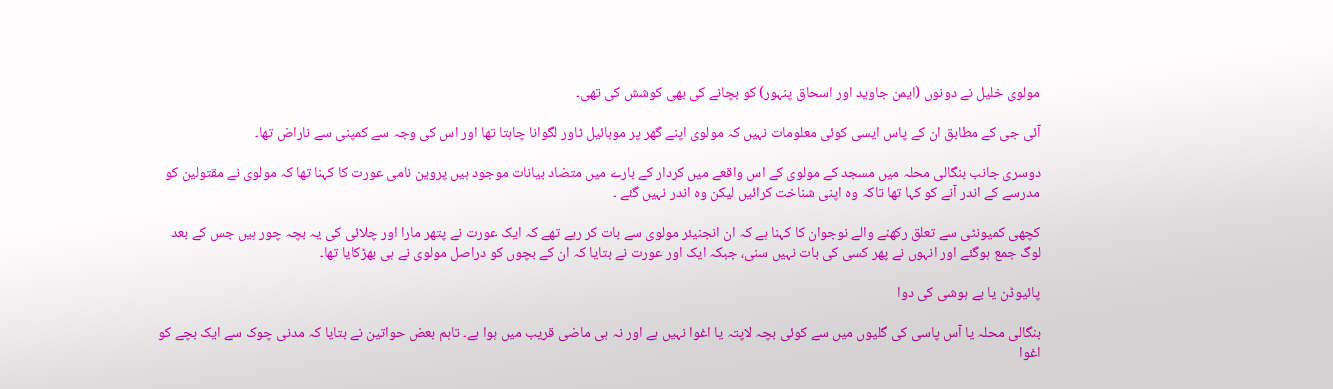مولوی خلیل نے دونوں (ایمن جاوید اور اسحاق پنہور) کو بچانے کی بھی کوشش کی تھی۔

آئی جی کے مطابق ان کے پاس ایسی کوئی معلومات نہیں کہ مولوی اپنے گھر پر موبائیل ٹاور لگوانا چاہتا تھا اور اس کی وجہ سے کمپنی سے ناراض تھا۔

دوسری جانب بنگالی محلہ میں مسجد کے مولوی کے اس واقعے میں کردار کے بارے میں متضاد بیانات موجود ہیں پروین نامی عورت کا کہنا تھا کہ مولوی نے مقتولین کو مدرسے کے اندر آنے کو کہا تھا تاکہ وہ اپنی شناخت کرائیں لیکن وہ اندر نہیں گئے ۔

کچھی کمیونٹی سے تعلق رکھنے والے نوجوان کا کہنا ہے کہ ان انجنیئر مولوی سے بات کر رہے تھے کہ ایک عورت نے پتھر مارا اور چلائی کی یہ بچہ چور ہیں جس کے بعد لوگ جمع ہوگئے اور انہوں نے پھر کسی کی بات نہیں سنی، جبکہ ایک اور عورت نے بتایا کہ ان کے بچوں کو دراصل مولوی نے ہی بھڑکایا تھا۔

پائیوڈن یا بے ہوشی کی دوا

بنگالی محلہ یا آس پاسی کی گلیوں میں سے کوئی بچہ لاپتہ یا اغوا نہیں ہے اور نہ ہی ماضی قریب میں ہوا ہے۔ تاہم بعض حواتین نے بتایا کہ مدنی چوک سے ایک بچے کو اغوا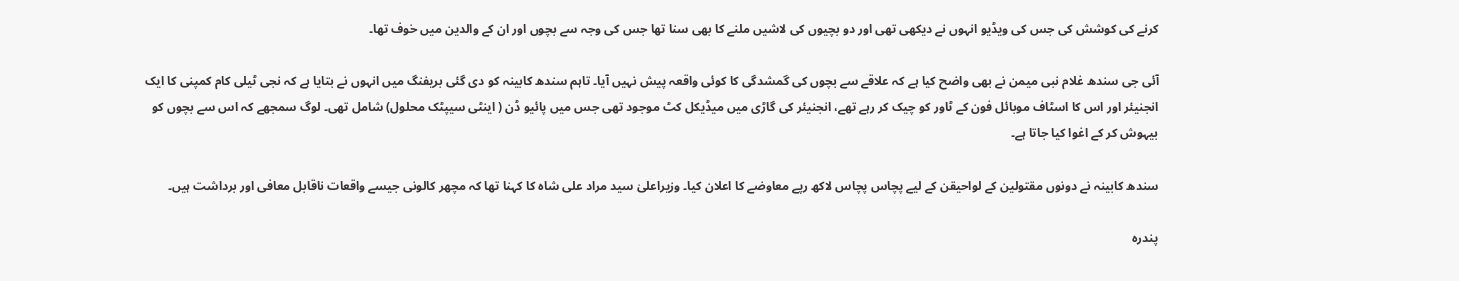کرنے کی کوشش کی جس کی ویڈیو انہوں نے دیکھی تھی اور دو بچیوں کی لاشیں ملنے کا بھی سنا تھا جس کی وجہ سے بچوں اور ان کے والدین میں خوف تھا۔

آئی جی سندھ غلام نبی میمن نے بھی واضح کیا ہے کہ علاقے سے بچوں کی گمشدگی کا کوئی واقعہ پیش نہیں آیا۔ تاہم سندھ کابینہ کو دی گئی بریفنگ میں انہوں نے بتایا ہے کہ نجی ٹیلی کام کمپنی کا ایک انجنیئر اور اس کا اسٹاف موبائل فون کے ٹاور کو چیک کر رہے تھے، انجنیئر کی گاڑی میں میڈیکل کٹ موجود تھی جس میں پائیو ڈن ( اینٹی سیپٹک محلول) شامل تھی۔ لوگ سمجھے کہ اس سے بچوں کو بیہوش کر کے اغوا کیا جاتا ہے۔

سندھ کابینہ نے دونوں مقتولین کے لواحیقن کے لیے پچاس پچاس لاکھ رپے معاوضے کا اعلان کیا۔ وزیراعلیٰ سید مراد علی شاہ کا کہنا تھا کہ مچھر کالونی جیسے واقعات ناقابل معافی اور برداشت ہیں۔

پندرہ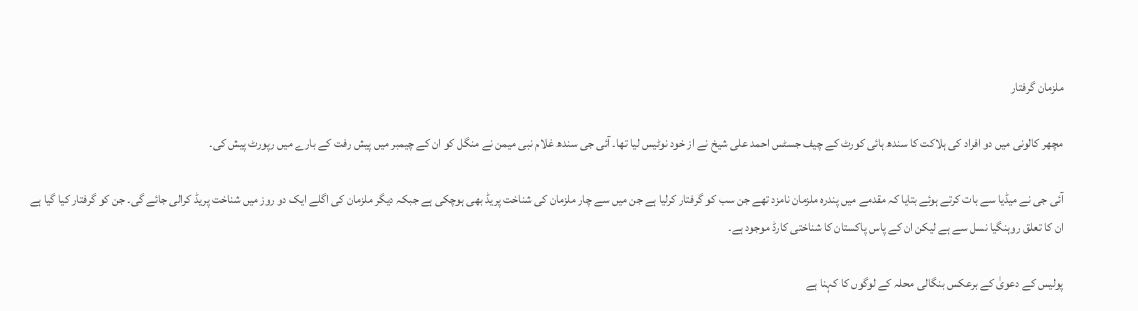ملزمان گرفتار

مچھر کالونی میں دو افراد کی ہلاکت کا سندھ ہائی کورٹ کے چیف جسٹس احمد علی شیخ نے از خود نوٹیس لیا تھا۔ آئی جی سندھ غلام نبی میمن نے منگل کو ان کے چیمبر میں پیش رفت کے بارے میں رپورٹ پیش کی۔

آئی جی نے میڈیا سے بات کرتے ہوئے بتایا کہ مقدمے میں پندرہ ملزمان نامزد تھے جن سب کو گرفتار کرلیا ہے جن میں سے چار ملزمان کی شناخت پریڈ بھی ہوچکی ہے جبکہ دیگر ملزمان کی اگلے ایک دو روز میں شناخت پریڈ کرالی جائے گی۔ جن کو گرفتار کیا گیا ہے ان کا تعلق روہنگیا نسل سے ہے لیکن ان کے پاس پاکستان کا شناختی کارڈ موجود ہے۔

پولیس کے دعویٰ کے برعکس بنگالی محلہ کے لوگوں کا کہنا ہے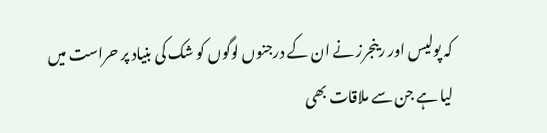کہ پولیس اور رینجرز نے ان کے درجنوں لوگوں کو شک کی بنیاد پر حراست میں لیا ہے جن سے ملاقات بھی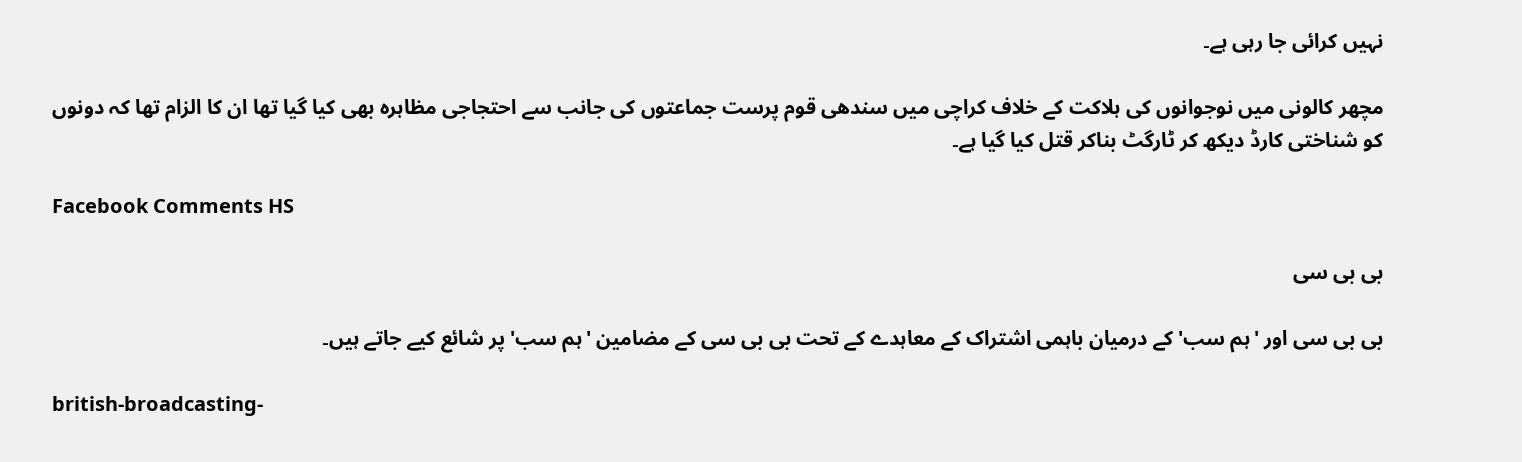نہیں کرائی جا رہی ہے۔

مچھر کالونی میں نوجوانوں کی ہلاکت کے خلاف کراچی میں سندھی قوم پرست جماعتوں کی جانب سے احتجاجی مظاہرہ بھی کیا گیا تھا ان کا الزام تھا کہ دونوں کو شناختی کارڈ دیکھ کر ٹارگٹ بناکر قتل کیا گیا ہے۔

Facebook Comments HS

بی بی سی

بی بی سی اور 'ہم سب' کے درمیان باہمی اشتراک کے معاہدے کے تحت بی بی سی کے مضامین 'ہم سب' پر شائع کیے جاتے ہیں۔

british-broadcasting-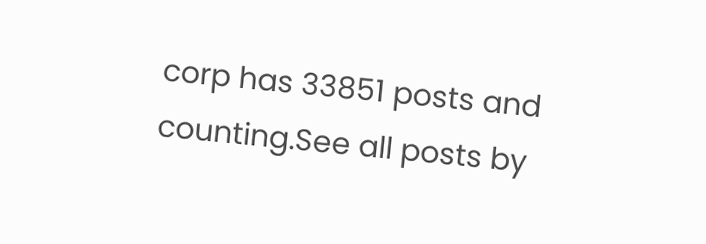corp has 33851 posts and counting.See all posts by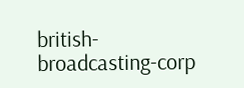british-broadcasting-corp